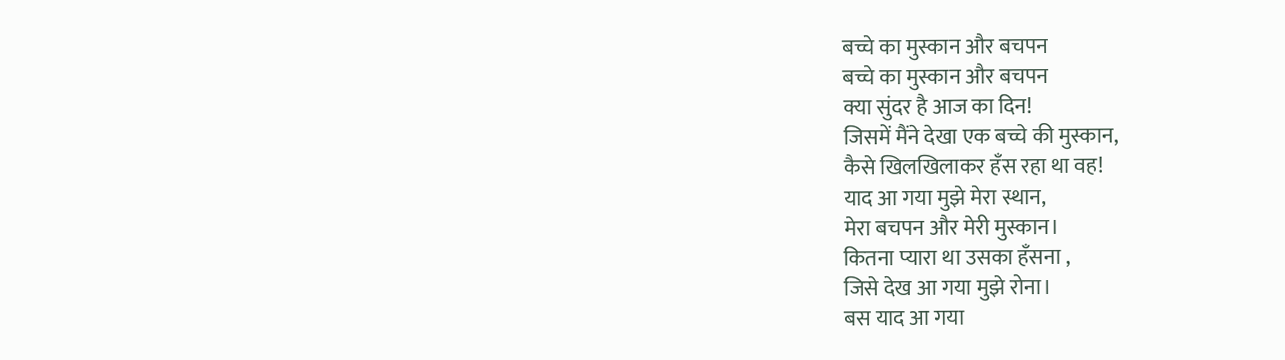बच्चे का मुस्कान और बचपन
बच्चे का मुस्कान और बचपन
क्या सुंदर है आज का दिन!
जिसमें मैंने देखा एक बच्चे की मुस्कान,
कैसे खिलखिलाकर हँस रहा था वह!
याद आ गया मुझे मेरा स्थान,
मेरा बचपन और मेरी मुस्कान।
कितना प्यारा था उसका हँसना ,
जिसे देख आ गया मुझे रोना।
बस याद आ गया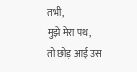तभी,
मुझे मेरा पथ,
तो छोड़ आई उस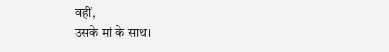वहीं,
उसके मां के साथ।